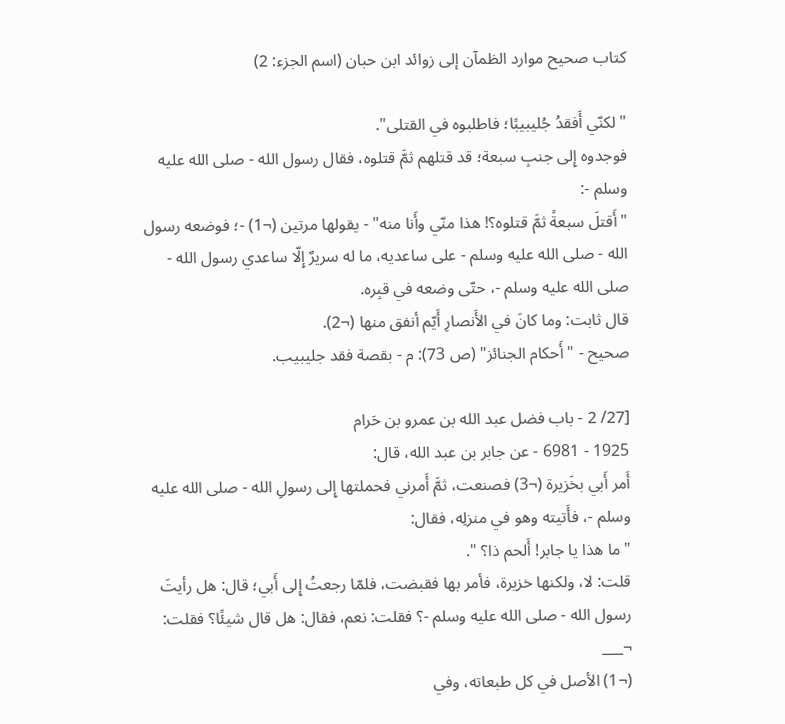كتاب صحيح موارد الظمآن إلى زوائد ابن حبان (اسم الجزء: 2)

"لكنّي أَفقدُ جُليبيبًا؛ فاطلبوه في القتلى".
فوجدوه إِلى جنبِ سبعة؛ قد قتلهم ثمَّ قتلوه، فقال رسول الله - صلى الله عليه وسلم -:
"أَقتلَ سبعةً ثمَّ قتلوه؟! هذا منّي وأَنا منه" - يقولها مرتين (¬1) -؛ فوضعه رسول الله - صلى الله عليه وسلم - على ساعديه، ما له سريرٌ إِلّا ساعدي رسول الله - صلى الله عليه وسلم -، حتّى وضعه في قبِره.
قال ثابت: وما كانَ في الأَنصارِ أَيّم أنفق منها (¬2).
صحيح - "أَحكام الجنائز" (ص 73): م - بقصة فقد جليبيب.

[27/ 2 - باب فضل عبد الله بن عمرو بن حَرام
1925 - 6981 - عن جابر بن عبد الله، قال:
أَمر أَبي بخَزيرة (¬3) فصنعت، ثمَّ أَمرني فحملتها إِلى رسولِ الله - صلى الله عليه وسلم -، فأَتيته وهو في منزلِه، فقال:
"ما هذا يا جابر! أَلحم ذا؟ ".
قلت: لا، ولكنها خزيرة، فأمر بها فقبضت، فلمّا رجعتُ إِلى أَبي؛ قال: هل رأيتَ رسول الله - صلى الله عليه وسلم -؟ فقلت: نعم، فقال: هل قال شيئًا؟ فقلت:
¬___
(¬1) الأصل في كل طبعاته، وفي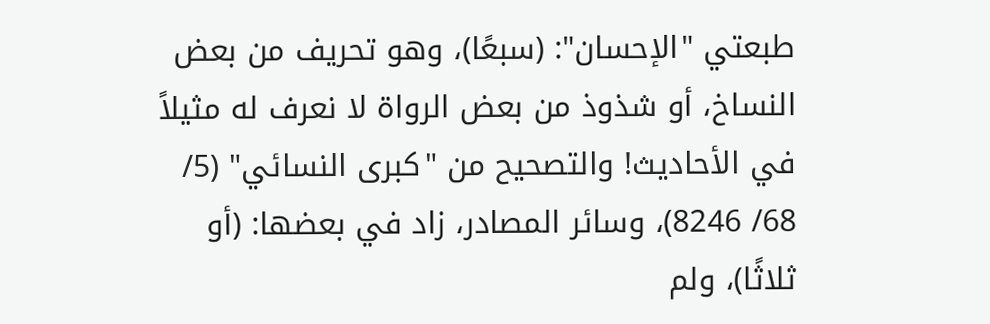طبعتي "الإحسان": (سبعًا)، وهو تحريف من بعض النساخ، أو شذوذ من بعض الرواة لا نعرف له مثيلاً في الأحاديث! والتصحيح من "كبرى النسائي" (5/ 68/ 8246)، وسائر المصادر، زاد في بعضها: (أو ثلاثًا)، ولم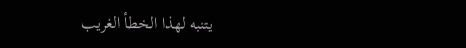يتنبه لهذا الخطأ الغريب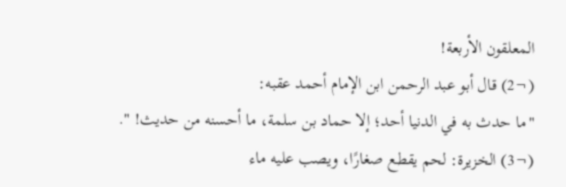المعلقون الأربعة!
(¬2) قال أبو عبد الرحمن ابن الإمام أحمد عقبه:
"ما حدث به في الدنيا أحد؛ إلا حماد بن سلمة، ما أحسنه من حديث! ".
(¬3) الخزيرة: لحم يقطع صغارًا، ويصب عليه ماء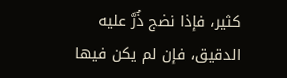كثير، فإذا نضج ذُرَّ عليه الدقيق، فإن لم يكن فيها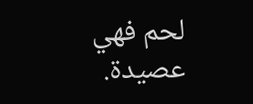لحم فهي عصيدة.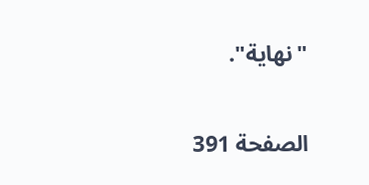"نهاية".

الصفحة 391